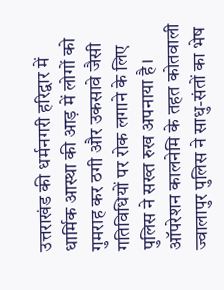उत्तराखंड की धर्मनगरी हरिद्वार में धार्मिक आस्था की आड़ में लोगों को गुमराह कर ठगी और उकसावे जैसी गतिविधियों पर रोक लगाने के लिए पुलिस ने सख्त रुख अपनाया है। ऑपरेशन कालनेमि के तहत कोतवाली ज्वालापुर पुलिस ने साधु-संतों का भेष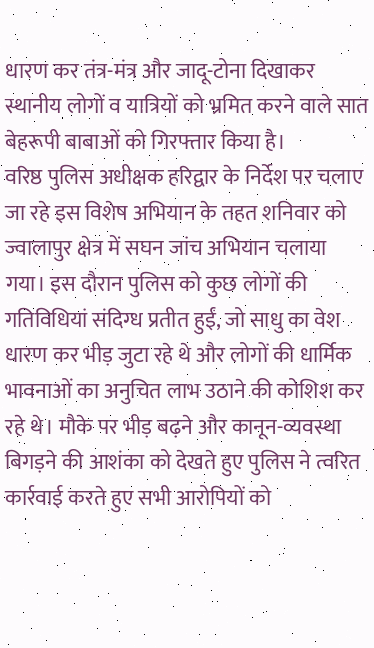धारण कर तंत्र-मंत्र और जादू-टोना दिखाकर स्थानीय लोगों व यात्रियों को भ्रमित करने वाले सात बेहरूपी बाबाओं को गिरफ्तार किया है।
वरिष्ठ पुलिस अधीक्षक हरिद्वार के निर्देश पर चलाए जा रहे इस विशेष अभियान के तहत शनिवार को ज्वालापुर क्षेत्र में सघन जांच अभियान चलाया गया। इस दौरान पुलिस को कुछ लोगों की गतिविधियां संदिग्ध प्रतीत हुईं, जो साधु का वेश धारण कर भीड़ जुटा रहे थे और लोगों की धार्मिक भावनाओं का अनुचित लाभ उठाने की कोशिश कर रहे थे। मौके पर भीड़ बढ़ने और कानून-व्यवस्था बिगड़ने की आशंका को देखते हुए पुलिस ने त्वरित कार्रवाई करते हुए सभी आरोपियों को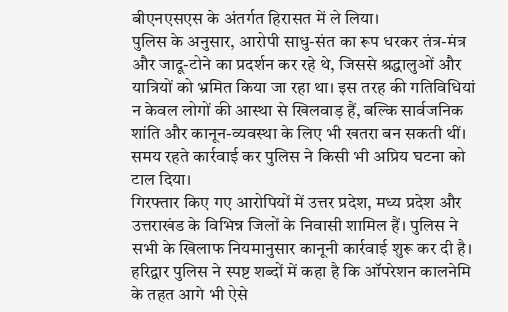बीएनएसएस के अंतर्गत हिरासत में ले लिया।
पुलिस के अनुसार, आरोपी साधु-संत का रूप धरकर तंत्र-मंत्र और जादू-टोने का प्रदर्शन कर रहे थे, जिससे श्रद्धालुओं और यात्रियों को भ्रमित किया जा रहा था। इस तरह की गतिविधियां न केवल लोगों की आस्था से खिलवाड़ हैं, बल्कि सार्वजनिक शांति और कानून-व्यवस्था के लिए भी खतरा बन सकती थीं। समय रहते कार्रवाई कर पुलिस ने किसी भी अप्रिय घटना को टाल दिया।
गिरफ्तार किए गए आरोपियों में उत्तर प्रदेश, मध्य प्रदेश और उत्तराखंड के विभिन्न जिलों के निवासी शामिल हैं। पुलिस ने सभी के खिलाफ नियमानुसार कानूनी कार्रवाई शुरू कर दी है।
हरिद्वार पुलिस ने स्पष्ट शब्दों में कहा है कि ऑपरेशन कालनेमि के तहत आगे भी ऐसे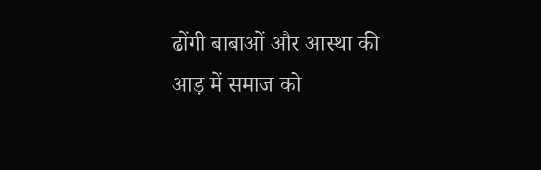ढोंगी बाबाओं और आस्था की आड़ में समाज को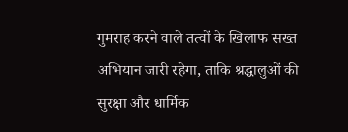गुमराह करने वाले तत्वों के खिलाफ सख्त अभियान जारी रहेगा, ताकि श्रद्धालुओं की सुरक्षा और धार्मिक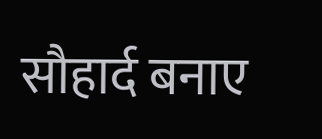सौहार्द बनाए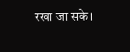रखा जा सके।